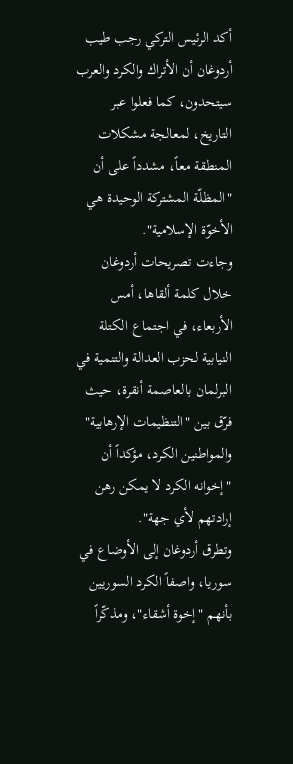أكد الرئيس التركي رجب طيب أردوغان أن الأتراك والكرد والعرب سيتحدون، كما فعلوا عبر التاريخ، لمعالجة مشكلات المنطقة معاً، مشدداً على أن "المظلّة المشتركة الوحيدة هي الأخوّة الإسلامية".
وجاءت تصريحات أردوغان خلال كلمة ألقاها، أمس الأربعاء، في اجتماع الكتلة النيابية لحزب العدالة والتنمية في البرلمان بالعاصمة أنقرة، حيث فرّق بين "التنظيمات الإرهابية" والمواطنين الكرد، مؤكداً أن "إخوانه الكرد لا يمكن رهن إرادتهم لأي جهة".
وتطرق أردوغان إلى الأوضاع في سوريا، واصفاً الكرد السوريين بأنهم "إخوة أشقاء"، ومذكّراً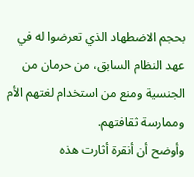بحجم الاضطهاد الذي تعرضوا له في عهد النظام السابق، من حرمان من الجنسية ومنع من استخدام لغتهم الأم وممارسة ثقافتهم.
وأوضح أن أنقرة أثارت هذه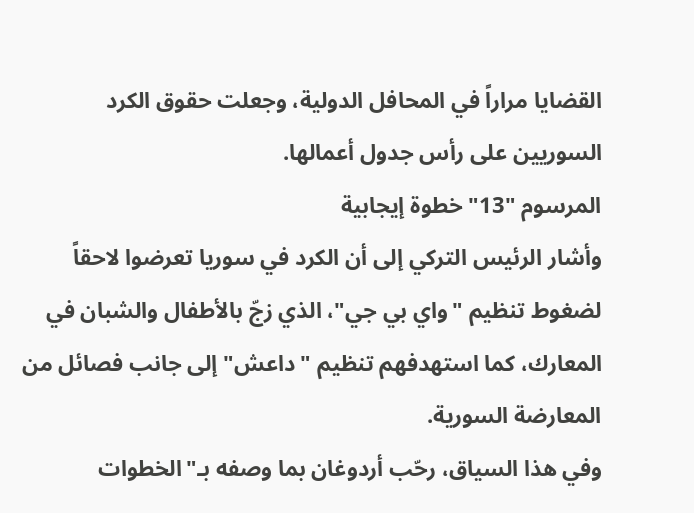القضايا مراراً في المحافل الدولية، وجعلت حقوق الكرد السوريين على رأس جدول أعمالها.
المرسوم "13" خطوة إيجابية
وأشار الرئيس التركي إلى أن الكرد في سوريا تعرضوا لاحقاً لضغوط تنظيم "واي بي جي"، الذي زجّ بالأطفال والشبان في المعارك، كما استهدفهم تنظيم "داعش" إلى جانب فصائل من المعارضة السورية.
وفي هذا السياق، رحّب أردوغان بما وصفه بـ"الخطوات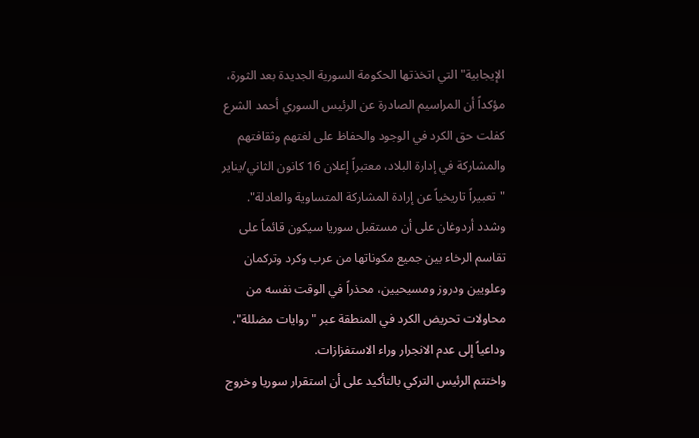الإيجابية" التي اتخذتها الحكومة السورية الجديدة بعد الثورة، مؤكداً أن المراسيم الصادرة عن الرئيس السوري أحمد الشرع كفلت حق الكرد في الوجود والحفاظ على لغتهم وثقافتهم والمشاركة في إدارة البلاد، معتبراً إعلان 16 كانون الثاني/يناير "تعبيراً تاريخياً عن إرادة المشاركة المتساوية والعادلة".
وشدد أردوغان على أن مستقبل سوريا سيكون قائماً على تقاسم الرخاء بين جميع مكوناتها من عرب وكرد وتركمان وعلويين ودروز ومسيحيين، محذراً في الوقت نفسه من محاولات تحريض الكرد في المنطقة عبر "روايات مضللة"، وداعياً إلى عدم الانجرار وراء الاستفزازات.
واختتم الرئيس التركي بالتأكيد على أن استقرار سوريا وخروج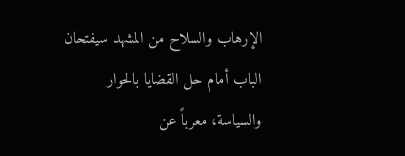الإرهاب والسلاح من المشهد سيفتحان الباب أمام حل القضايا بالحوار والسياسة، معرباً عن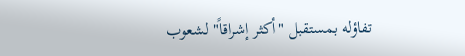تفاؤله بمستقبل "أكثر إشراقاً" لشعوب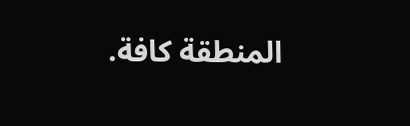المنطقة كافة.